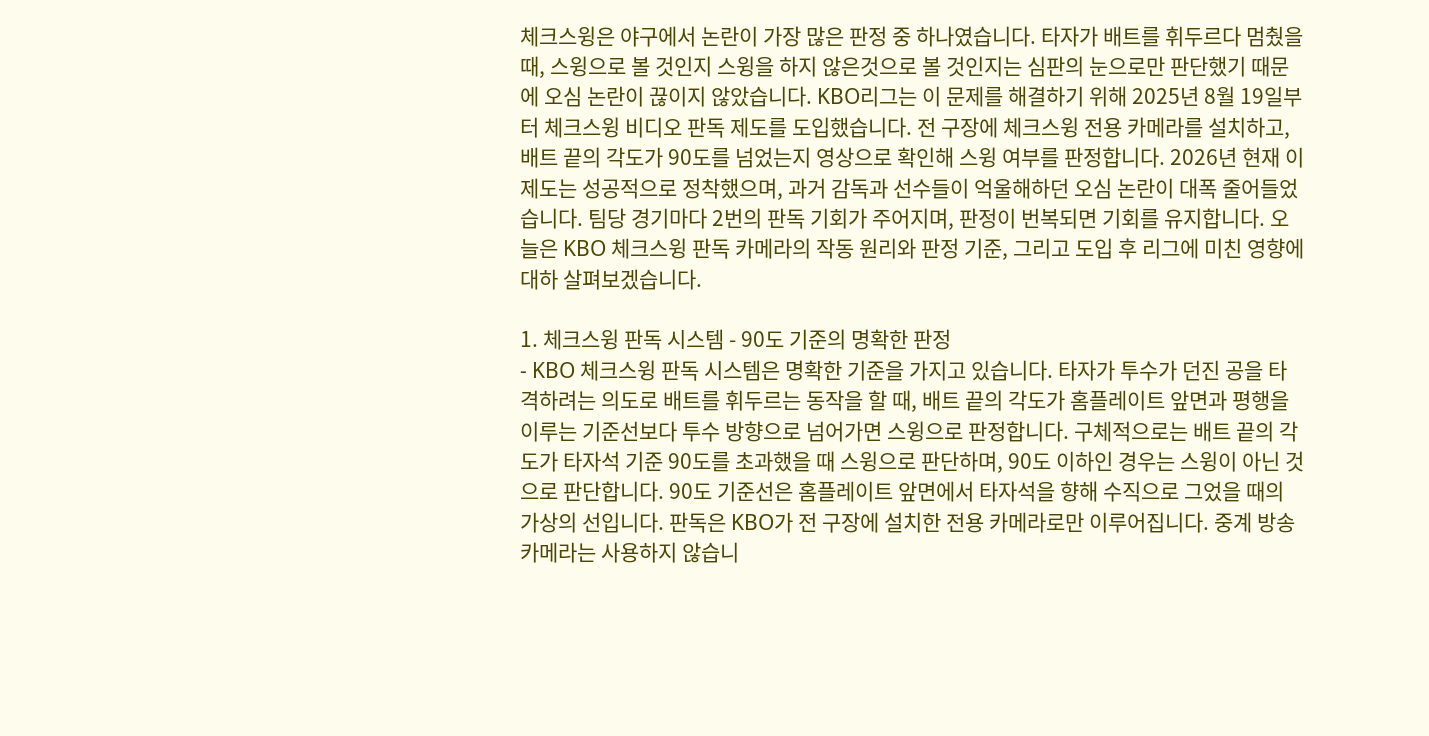체크스윙은 야구에서 논란이 가장 많은 판정 중 하나였습니다. 타자가 배트를 휘두르다 멈췄을 때, 스윙으로 볼 것인지 스윙을 하지 않은것으로 볼 것인지는 심판의 눈으로만 판단했기 때문에 오심 논란이 끊이지 않았습니다. KBO리그는 이 문제를 해결하기 위해 2025년 8월 19일부터 체크스윙 비디오 판독 제도를 도입했습니다. 전 구장에 체크스윙 전용 카메라를 설치하고, 배트 끝의 각도가 90도를 넘었는지 영상으로 확인해 스윙 여부를 판정합니다. 2026년 현재 이 제도는 성공적으로 정착했으며, 과거 감독과 선수들이 억울해하던 오심 논란이 대폭 줄어들었습니다. 팀당 경기마다 2번의 판독 기회가 주어지며, 판정이 번복되면 기회를 유지합니다. 오늘은 KBO 체크스윙 판독 카메라의 작동 원리와 판정 기준, 그리고 도입 후 리그에 미친 영향에 대하 살펴보겠습니다.

1. 체크스윙 판독 시스템 - 90도 기준의 명확한 판정
- KBO 체크스윙 판독 시스템은 명확한 기준을 가지고 있습니다. 타자가 투수가 던진 공을 타격하려는 의도로 배트를 휘두르는 동작을 할 때, 배트 끝의 각도가 홈플레이트 앞면과 평행을 이루는 기준선보다 투수 방향으로 넘어가면 스윙으로 판정합니다. 구체적으로는 배트 끝의 각도가 타자석 기준 90도를 초과했을 때 스윙으로 판단하며, 90도 이하인 경우는 스윙이 아닌 것으로 판단합니다. 90도 기준선은 홈플레이트 앞면에서 타자석을 향해 수직으로 그었을 때의 가상의 선입니다. 판독은 KBO가 전 구장에 설치한 전용 카메라로만 이루어집니다. 중계 방송 카메라는 사용하지 않습니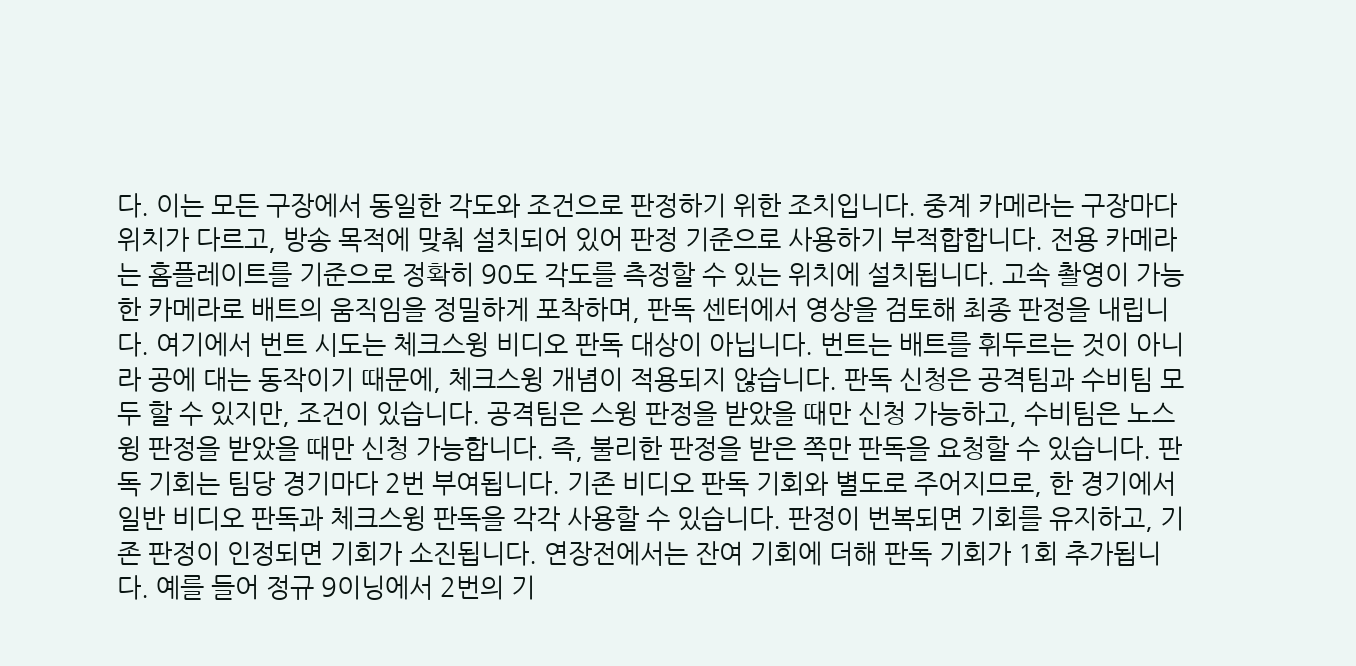다. 이는 모든 구장에서 동일한 각도와 조건으로 판정하기 위한 조치입니다. 중계 카메라는 구장마다 위치가 다르고, 방송 목적에 맞춰 설치되어 있어 판정 기준으로 사용하기 부적합합니다. 전용 카메라는 홈플레이트를 기준으로 정확히 90도 각도를 측정할 수 있는 위치에 설치됩니다. 고속 촬영이 가능한 카메라로 배트의 움직임을 정밀하게 포착하며, 판독 센터에서 영상을 검토해 최종 판정을 내립니다. 여기에서 번트 시도는 체크스윙 비디오 판독 대상이 아닙니다. 번트는 배트를 휘두르는 것이 아니라 공에 대는 동작이기 때문에, 체크스윙 개념이 적용되지 않습니다. 판독 신청은 공격팀과 수비팀 모두 할 수 있지만, 조건이 있습니다. 공격팀은 스윙 판정을 받았을 때만 신청 가능하고, 수비팀은 노스윙 판정을 받았을 때만 신청 가능합니다. 즉, 불리한 판정을 받은 쪽만 판독을 요청할 수 있습니다. 판독 기회는 팀당 경기마다 2번 부여됩니다. 기존 비디오 판독 기회와 별도로 주어지므로, 한 경기에서 일반 비디오 판독과 체크스윙 판독을 각각 사용할 수 있습니다. 판정이 번복되면 기회를 유지하고, 기존 판정이 인정되면 기회가 소진됩니다. 연장전에서는 잔여 기회에 더해 판독 기회가 1회 추가됩니다. 예를 들어 정규 9이닝에서 2번의 기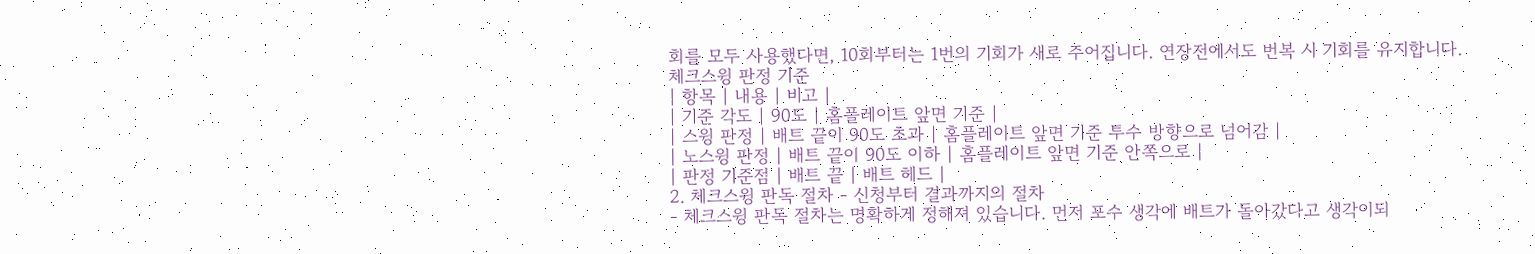회를 모두 사용했다면, 10회부터는 1번의 기회가 새로 주어집니다. 연장전에서도 번복 시 기회를 유지합니다.
체크스윙 판정 기준
| 항목 | 내용 | 비고 |
| 기준 각도 | 90도 | 홈플레이트 앞면 기준 |
| 스윙 판정 | 배트 끝이 90도 초과 | 홈플레이트 앞면 기준 투수 방향으로 넘어감 |
| 노스윙 판정 | 배트 끝이 90도 이하 | 홈플레이트 앞면 기준 안쪽으로 |
| 판정 기준점 | 배트 끝 | 배트 헤드 |
2. 체크스윙 판독 절차 - 신청부터 결과까지의 절차
- 체크스윙 판독 절차는 명확하게 정해져 있습니다. 먼저 포수 생각에 배트가 돌아갔다고 생각이되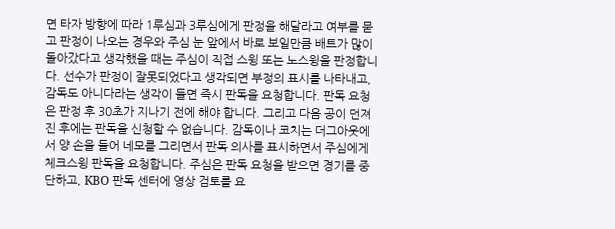면 타자 방향에 따라 1루심과 3루심에게 판정을 해달라고 여부를 묻고 판정이 나오는 경우와 주심 눈 앞에서 바로 보일만큼 배트가 많이 돌아갔다고 생각했을 때는 주심이 직접 스윙 또는 노스윙을 판정합니다. 선수가 판정이 잘못되었다고 생각되면 부정의 표시를 나타내고, 감독도 아니다라는 생각이 들면 즉시 판독을 요청합니다. 판독 요청은 판정 후 30초가 지나기 전에 해야 합니다. 그리고 다음 공이 던져진 후에는 판독을 신청할 수 없습니다. 감독이나 코치는 더그아웃에서 양 손을 들어 네모를 그리면서 판독 의사를 표시하면서 주심에게 체크스윙 판독을 요청합니다. 주심은 판독 요청을 받으면 경기를 중단하고, KBO 판독 센터에 영상 검토를 요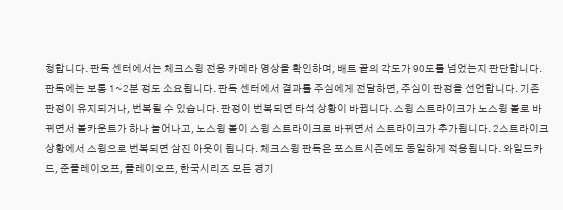청합니다. 판독 센터에서는 체크스윙 전용 카메라 영상을 확인하며, 배트 끝의 각도가 90도를 넘었는지 판단합니다. 판독에는 보통 1~2분 정도 소요됩니다. 판독 센터에서 결과를 주심에게 전달하면, 주심이 판정을 선언합니다. 기존 판정이 유지되거나, 번복될 수 있습니다. 판정이 번복되면 타석 상황이 바뀝니다. 스윙 스트라이크가 노스윙 볼로 바뀌면서 볼카운트가 하나 늘어나고, 노스윙 볼이 스윙 스트라이크로 바뀌면서 스트라이크가 추가됩니다. 2스트라이크 상황에서 스윙으로 번복되면 삼진 아웃이 됩니다. 체크스윙 판독은 포스트시즌에도 동일하게 적용됩니다. 와일드카드, 준플레이오프, 플레이오프, 한국시리즈 모든 경기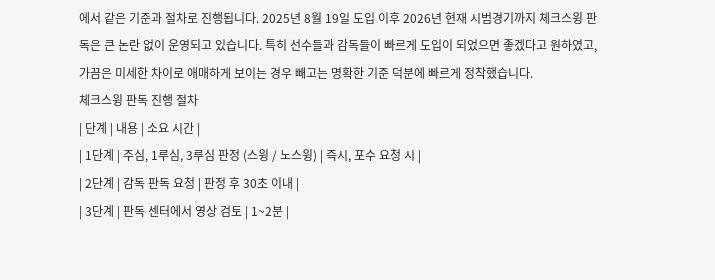에서 같은 기준과 절차로 진행됩니다. 2025년 8월 19일 도입 이후 2026년 현재 시범경기까지 체크스윙 판독은 큰 논란 없이 운영되고 있습니다. 특히 선수들과 감독들이 빠르게 도입이 되었으면 좋겠다고 원하였고, 가끔은 미세한 차이로 애매하게 보이는 경우 빼고는 명확한 기준 덕분에 빠르게 정착했습니다.
체크스윙 판독 진행 절차
| 단계 | 내용 | 소요 시간 |
| 1단계 | 주심, 1루심, 3루심 판정 (스윙 / 노스윙) | 즉시, 포수 요청 시 |
| 2단계 | 감독 판독 요청 | 판정 후 30초 이내 |
| 3단계 | 판독 센터에서 영상 검토 | 1~2분 |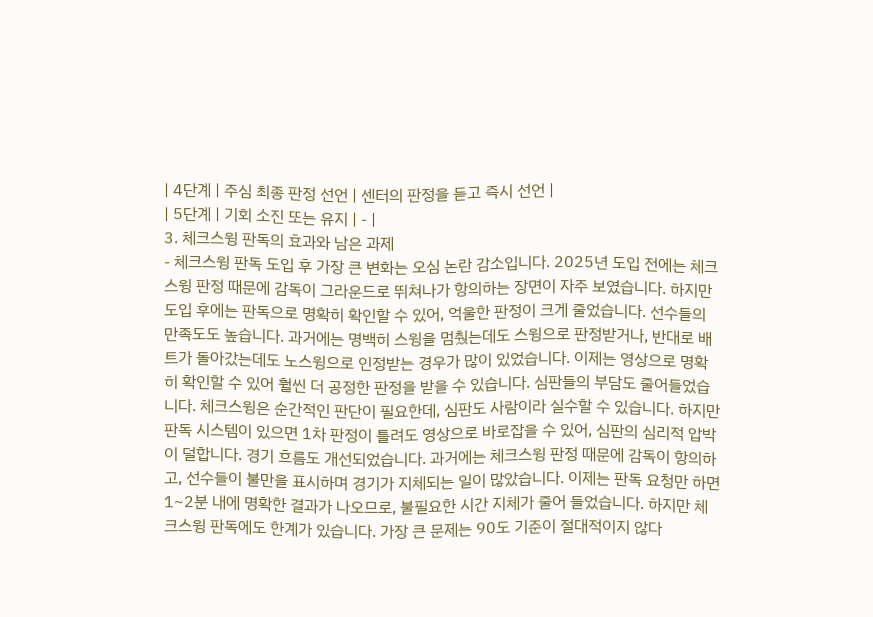| 4단계 | 주심 최종 판정 선언 | 센터의 판정을 듣고 즉시 선언 |
| 5단계 | 기회 소진 또는 유지 | - |
3. 체크스윙 판독의 효과와 남은 과제
- 체크스윙 판독 도입 후 가장 큰 변화는 오심 논란 감소입니다. 2025년 도입 전에는 체크스윙 판정 때문에 감독이 그라운드로 뛰쳐나가 항의하는 장면이 자주 보였습니다. 하지만 도입 후에는 판독으로 명확히 확인할 수 있어, 억울한 판정이 크게 줄었습니다. 선수들의 만족도도 높습니다. 과거에는 명백히 스윙을 멈췄는데도 스윙으로 판정받거나, 반대로 배트가 돌아갔는데도 노스윙으로 인정받는 경우가 많이 있었습니다. 이제는 영상으로 명확히 확인할 수 있어 훨씬 더 공정한 판정을 받을 수 있습니다. 심판들의 부담도 줄어들었습니다. 체크스윙은 순간적인 판단이 필요한데, 심판도 사람이라 실수할 수 있습니다. 하지만 판독 시스템이 있으면 1차 판정이 틀려도 영상으로 바로잡을 수 있어, 심판의 심리적 압박이 덜합니다. 경기 흐름도 개선되었습니다. 과거에는 체크스윙 판정 때문에 감독이 항의하고, 선수들이 불만을 표시하며 경기가 지체되는 일이 많았습니다. 이제는 판독 요청만 하면 1~2분 내에 명확한 결과가 나오므로, 불필요한 시간 지체가 줄어 들었습니다. 하지만 체크스윙 판독에도 한계가 있습니다. 가장 큰 문제는 90도 기준이 절대적이지 않다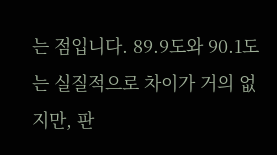는 점입니다. 89.9도와 90.1도는 실질적으로 차이가 거의 없지만, 판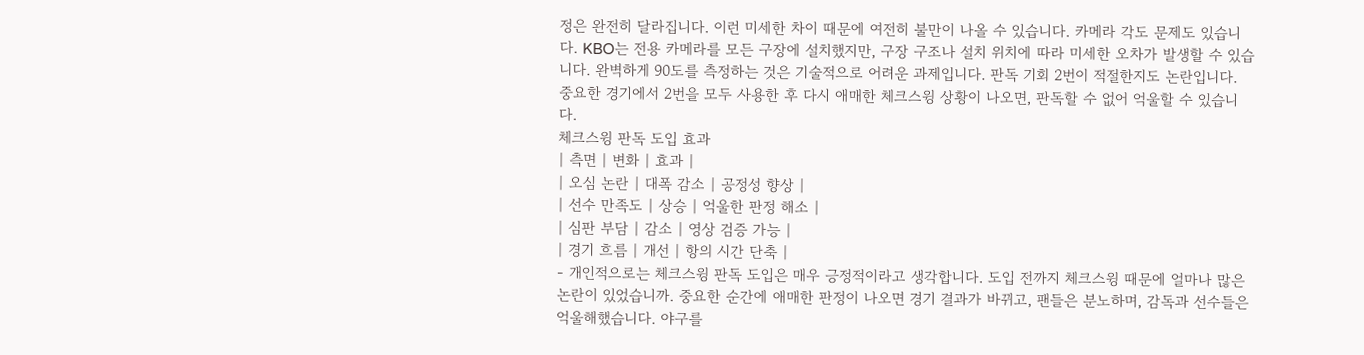정은 완전히 달라집니다. 이런 미세한 차이 때문에 여전히 불만이 나올 수 있습니다. 카메라 각도 문제도 있습니다. KBO는 전용 카메라를 모든 구장에 설치했지만, 구장 구조나 설치 위치에 따라 미세한 오차가 발생할 수 있습니다. 완벽하게 90도를 측정하는 것은 기술적으로 어려운 과제입니다. 판독 기회 2번이 적절한지도 논란입니다. 중요한 경기에서 2번을 모두 사용한 후 다시 애매한 체크스윙 상황이 나오면, 판독할 수 없어 억울할 수 있습니다.
체크스윙 판독 도입 효과
| 측면 | 변화 | 효과 |
| 오심 논란 | 대폭 감소 | 공정성 향상 |
| 선수 만족도 | 상승 | 억울한 판정 해소 |
| 심판 부담 | 감소 | 영상 검증 가능 |
| 경기 흐름 | 개선 | 항의 시간 단축 |
- 개인적으로는 체크스윙 판독 도입은 매우 긍정적이라고 생각합니다. 도입 전까지 체크스윙 때문에 얼마나 많은 논란이 있었습니까. 중요한 순간에 애매한 판정이 나오면 경기 결과가 바뀌고, 팬들은 분노하며, 감독과 선수들은 억울해했습니다. 야구를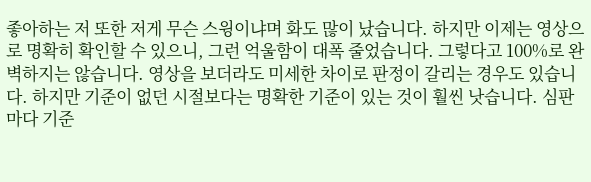좋아하는 저 또한 저게 무슨 스윙이냐며 화도 많이 났습니다. 하지만 이제는 영상으로 명확히 확인할 수 있으니, 그런 억울함이 대폭 줄었습니다. 그렇다고 100%로 완벽하지는 않습니다. 영상을 보더라도 미세한 차이로 판정이 갈리는 경우도 있습니다. 하지만 기준이 없던 시절보다는 명확한 기준이 있는 것이 훨씬 낫습니다. 심판마다 기준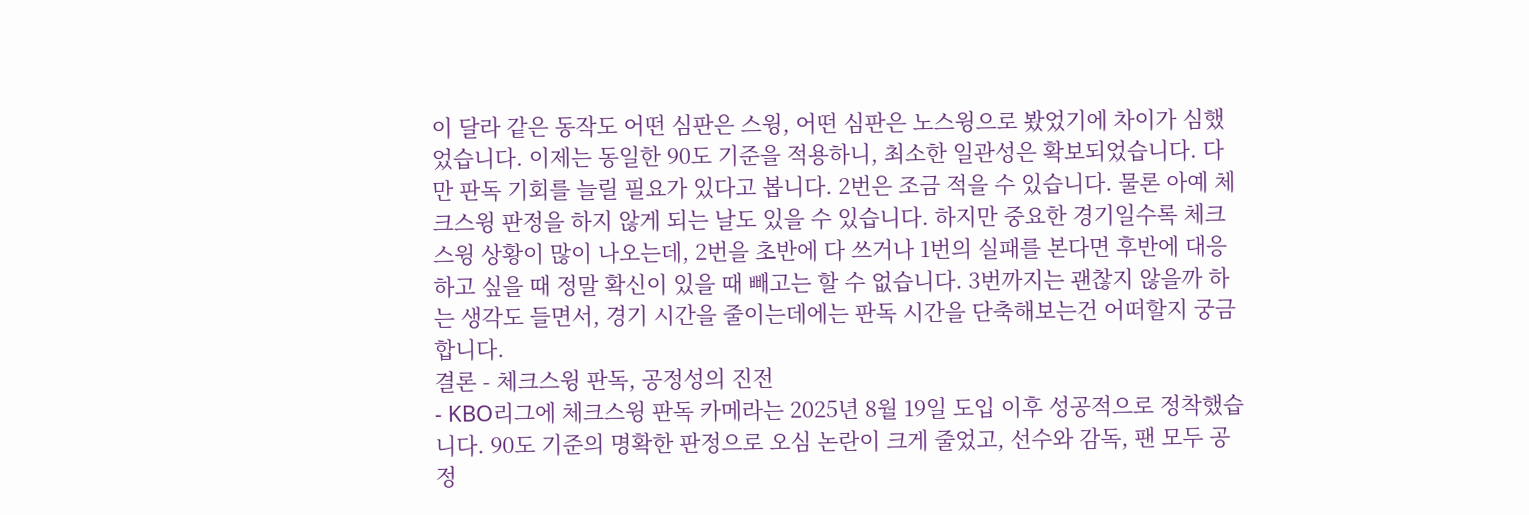이 달라 같은 동작도 어떤 심판은 스윙, 어떤 심판은 노스윙으로 봤었기에 차이가 심했었습니다. 이제는 동일한 90도 기준을 적용하니, 최소한 일관성은 확보되었습니다. 다만 판독 기회를 늘릴 필요가 있다고 봅니다. 2번은 조금 적을 수 있습니다. 물론 아예 체크스윙 판정을 하지 않게 되는 날도 있을 수 있습니다. 하지만 중요한 경기일수록 체크스윙 상황이 많이 나오는데, 2번을 초반에 다 쓰거나 1번의 실패를 본다면 후반에 대응하고 싶을 때 정말 확신이 있을 때 빼고는 할 수 없습니다. 3번까지는 괜찮지 않을까 하는 생각도 들면서, 경기 시간을 줄이는데에는 판독 시간을 단축해보는건 어떠할지 궁금합니다.
결론 - 체크스윙 판독, 공정성의 진전
- KBO리그에 체크스윙 판독 카메라는 2025년 8월 19일 도입 이후 성공적으로 정착했습니다. 90도 기준의 명확한 판정으로 오심 논란이 크게 줄었고, 선수와 감독, 팬 모두 공정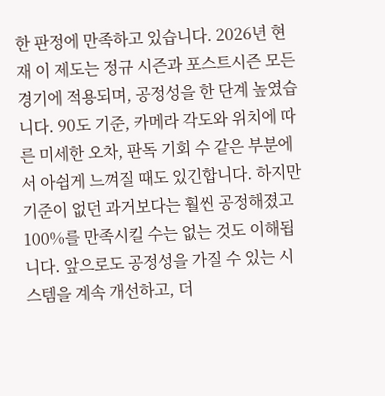한 판정에 만족하고 있습니다. 2026년 현재 이 제도는 정규 시즌과 포스트시즌 모든 경기에 적용되며, 공정성을 한 단계 높였습니다. 90도 기준, 카메라 각도와 위치에 따른 미세한 오차, 판독 기회 수 같은 부분에서 아쉽게 느껴질 때도 있긴합니다. 하지만 기준이 없던 과거보다는 훨씬 공정해졌고 100%를 만족시킬 수는 없는 것도 이해됩니다. 앞으로도 공정성을 가질 수 있는 시스템을 계속 개선하고, 더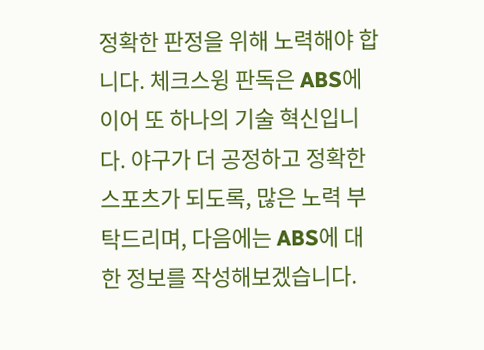정확한 판정을 위해 노력해야 합니다. 체크스윙 판독은 ABS에 이어 또 하나의 기술 혁신입니다. 야구가 더 공정하고 정확한 스포츠가 되도록, 많은 노력 부탁드리며, 다음에는 ABS에 대한 정보를 작성해보겠습니다.